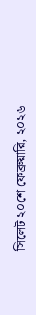সিলেট ২০শে ফেব্রুয়ারি, ২০২৬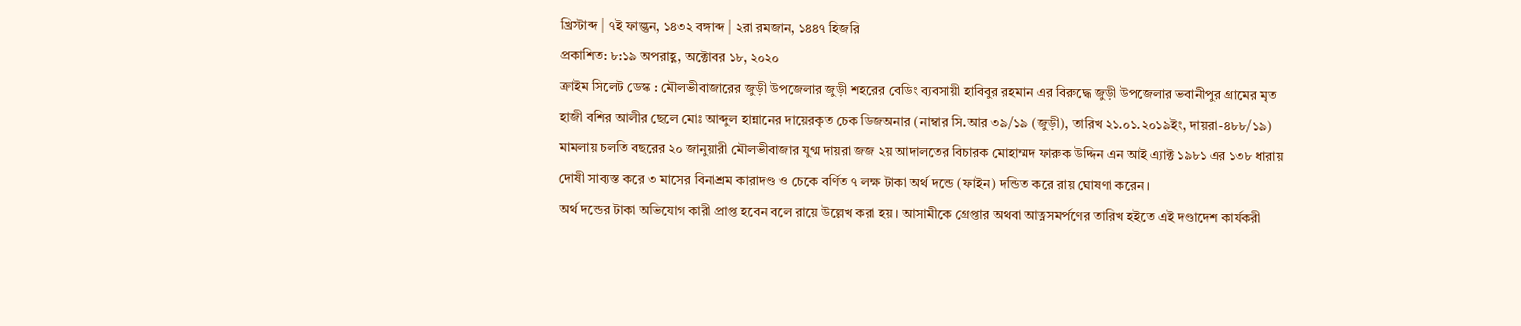খ্রিস্টাব্দ | ৭ই ফাল্গুন, ১৪৩২ বঙ্গাব্দ | ২রা রমজান, ১৪৪৭ হিজরি
প্রকাশিত: ৮:১৯ অপরাহ্ণ, অক্টোবর ১৮, ২০২০
ক্রাইম সিলেট ডেস্ক : মৌলভীবাজারের জুড়ী উপজেলার জুড়ী শহরের বেডিং ব্যবসায়ী হাবিবুর রহমান এর বিরুদ্ধে জুড়ী উপজেলার ভবানীপুর গ্রামের মৃত হাজী বশির আলীর ছেলে মোঃ আব্দুল হান্নানের দায়েরকৃত চেক ডিজঅনার (নাম্বার সি.আর ৩৯/১৯ (জুড়ী), তারিখ ২১.০১.২০১৯ইং, দায়রা-৪৮৮/১৯) মামলায় চলতি বছরের ২০ জানুয়ারী মৌলভীবাজার যুগ্ম দায়রা জজ ২য় আদালতের বিচারক মোহাম্মদ ফারুক উদ্দিন এন আই এ্যাক্ট ১৯৮১ এর ১৩৮ ধারায় দোষী সাব্যস্ত করে ৩ মাসের বিনাশ্রম কারাদণ্ড ও চেকে বর্ণিত ৭ লক্ষ টাকা অর্থ দন্ডে (ফাইন) দন্ডিত করে রায় ঘোষণা করেন।
অর্থ দন্ডের টাকা অভিযোগ কারী প্রাপ্ত হবেন বলে রায়ে উল্লেখ করা হয়। আসামীকে গ্রেপ্তার অথবা আত্নসমর্পণের তারিখ হইতে এই দণ্ডাদেশ কার্যকরী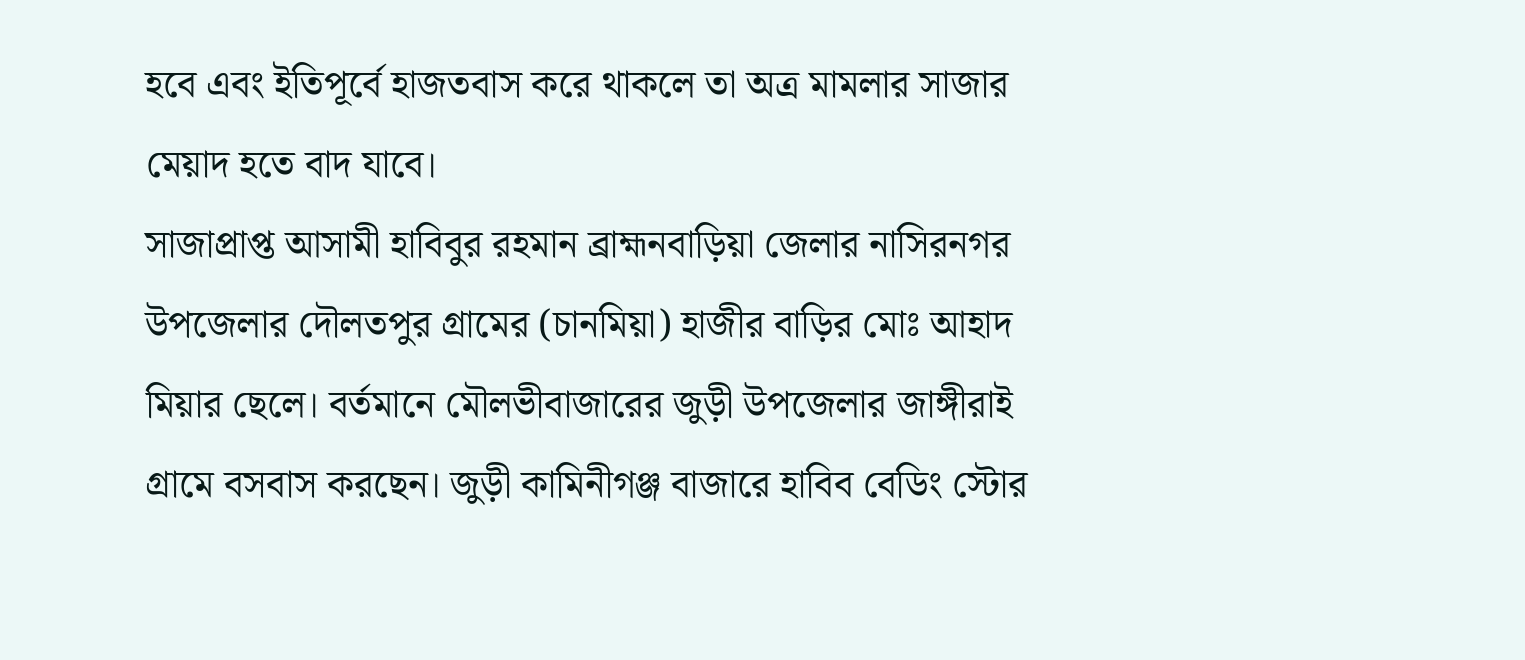হবে এবং ইতিপূর্বে হাজতবাস করে থাকলে তা অত্র মামলার সাজার মেয়াদ হতে বাদ যাবে।
সাজাপ্রাপ্ত আসামী হাবিবুর রহমান ব্রাহ্মনবাড়িয়া জেলার নাসিরনগর উপজেলার দৌলতপুর গ্রামের (চানমিয়া) হাজীর বাড়ির মোঃ আহাদ মিয়ার ছেলে। বর্তমানে মৌলভীবাজারের জুড়ী উপজেলার জাঙ্গীরাই গ্রামে বসবাস করছেন। জুড়ী কামিনীগঞ্জ বাজারে হাবিব বেডিং স্টোর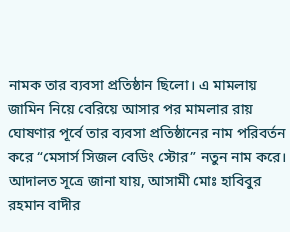নামক তার ব্যবসা প্রতিষ্ঠান ছিলো। এ মামলায় জামিন নিয়ে বেরিয়ে আসার পর মামলার রায় ঘোষণার পূর্বে তার ব্যবসা প্রতিষ্ঠানের নাম পরিবর্তন করে “মেসার্স সিজল বেডিং স্টোর” নতুন নাম করে।
আদালত সূত্রে জানা যায়, আসামী মোঃ হাবিবুর রহমান বাদীর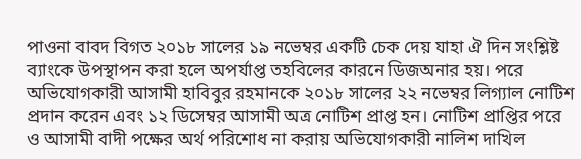পাওনা বাবদ বিগত ২০১৮ সালের ১৯ নভেম্বর একটি চেক দেয় যাহা ঐ দিন সংশ্লিষ্ট ব্যাংকে উপস্থাপন করা হলে অপর্যাপ্ত তহবিলের কারনে ডিজঅনার হয়। পরে অভিযোগকারী আসামী হাবিবুর রহমানকে ২০১৮ সালের ২২ নভেম্বর লিগ্যাল নোটিশ প্রদান করেন এবং ১২ ডিসেম্বর আসামী অত্র নোটিশ প্রাপ্ত হন। নোটিশ প্রাপ্তির পরে ও আসামী বাদী পক্ষের অর্থ পরিশোধ না করায় অভিযোগকারী নালিশ দাখিল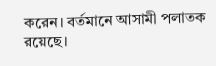করেন। বর্তমানে আসামী পলাতক রয়েছে।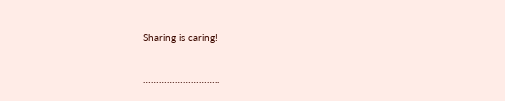Sharing is caring!


………………………..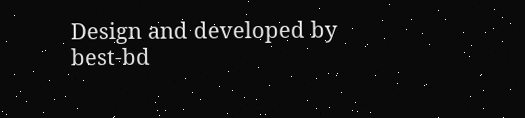Design and developed by best-bd